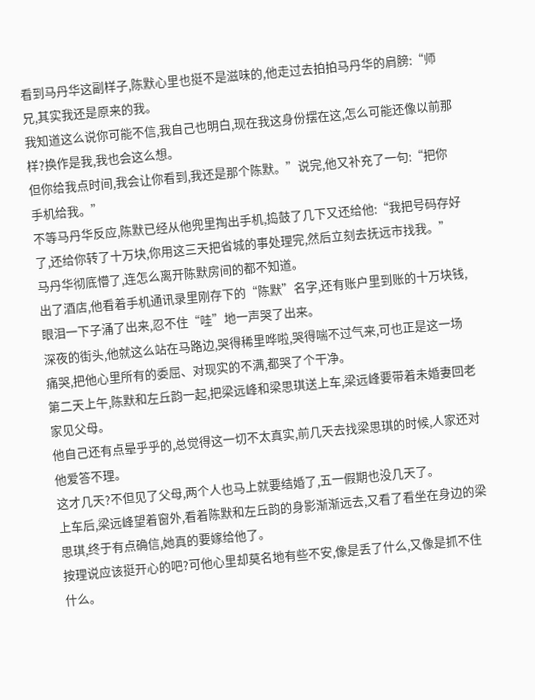看到马丹华这副样子,陈默心里也挺不是滋味的,他走过去拍拍马丹华的肩膀:“师兄,其实我还是原来的我。
我知道这么说你可能不信,我自己也明白,现在我这身份摆在这,怎么可能还像以前那样?换作是我,我也会这么想。
但你给我点时间,我会让你看到,我还是那个陈默。”说完,他又补充了一句:“把你手机给我。”
不等马丹华反应,陈默已经从他兜里掏出手机,捣鼓了几下又还给他:“我把号码存好了,还给你转了十万块,你用这三天把省城的事处理完,然后立刻去抚远市找我。”
马丹华彻底懵了,连怎么离开陈默房间的都不知道。
出了酒店,他看着手机通讯录里刚存下的“陈默”名字,还有账户里到账的十万块钱,眼泪一下子涌了出来,忍不住“哇”地一声哭了出来。
深夜的街头,他就这么站在马路边,哭得稀里哗啦,哭得喘不过气来,可也正是这一场痛哭,把他心里所有的委屈、对现实的不满,都哭了个干净。
第二天上午,陈默和左丘韵一起,把梁远峰和梁思琪送上车,梁远峰要带着未婚妻回老家见父母。
他自己还有点晕乎乎的,总觉得这一切不太真实,前几天去找梁思琪的时候,人家还对他爱答不理。
这才几天?不但见了父母,两个人也马上就要结婚了,五一假期也没几天了。
上车后,梁远峰望着窗外,看着陈默和左丘韵的身影渐渐远去,又看了看坐在身边的梁思琪,终于有点确信,她真的要嫁给他了。
按理说应该挺开心的吧?可他心里却莫名地有些不安,像是丢了什么,又像是抓不住什么。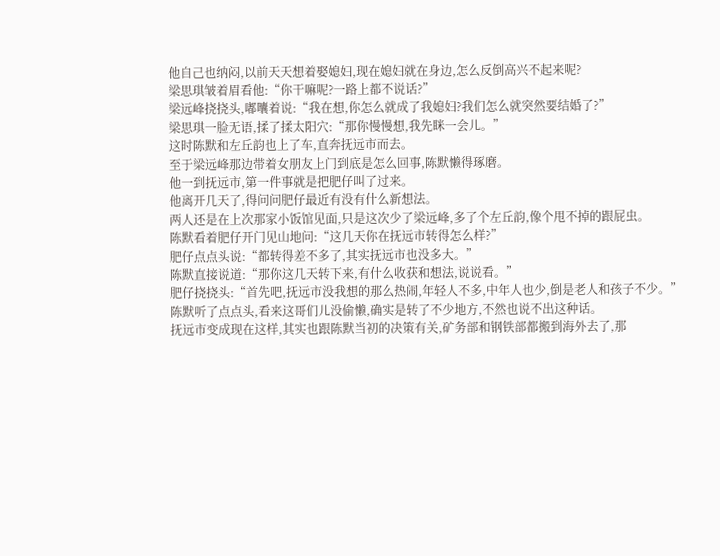他自己也纳闷,以前天天想着娶媳妇,现在媳妇就在身边,怎么反倒高兴不起来呢?
梁思琪皱着眉看他:“你干嘛呢?一路上都不说话?”
梁远峰挠挠头,嘟囔着说:“我在想,你怎么就成了我媳妇?我们怎么就突然要结婚了?”
梁思琪一脸无语,揉了揉太阳穴:“那你慢慢想,我先眯一会儿。”
这时陈默和左丘韵也上了车,直奔抚远市而去。
至于梁远峰那边带着女朋友上门到底是怎么回事,陈默懒得琢磨。
他一到抚远市,第一件事就是把肥仔叫了过来。
他离开几天了,得问问肥仔最近有没有什么新想法。
两人还是在上次那家小饭馆见面,只是这次少了梁远峰,多了个左丘韵,像个甩不掉的跟屁虫。
陈默看着肥仔开门见山地问:“这几天你在抚远市转得怎么样?”
肥仔点点头说:“都转得差不多了,其实抚远市也没多大。”
陈默直接说道:“那你这几天转下来,有什么收获和想法,说说看。”
肥仔挠挠头:“首先吧,抚远市没我想的那么热闹,年轻人不多,中年人也少,倒是老人和孩子不少。”
陈默听了点点头,看来这哥们儿没偷懒,确实是转了不少地方,不然也说不出这种话。
抚远市变成现在这样,其实也跟陈默当初的决策有关,矿务部和钢铁部都搬到海外去了,那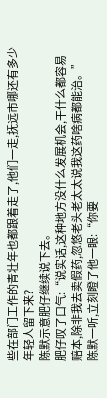些在部门工作的青壮年也都跟着走了,他们一走,抚远市哪还有多少年轻人留下来?
陈默示意肥仔继续说下去。
肥仔叹了口气:“说实话,这种地方没什么发展机会,干什么都容易赔本,除非我去卖假药,忽悠老头老太太说我这药啥病都能治。”
陈默一听,立刻瞪了他一眼:“你要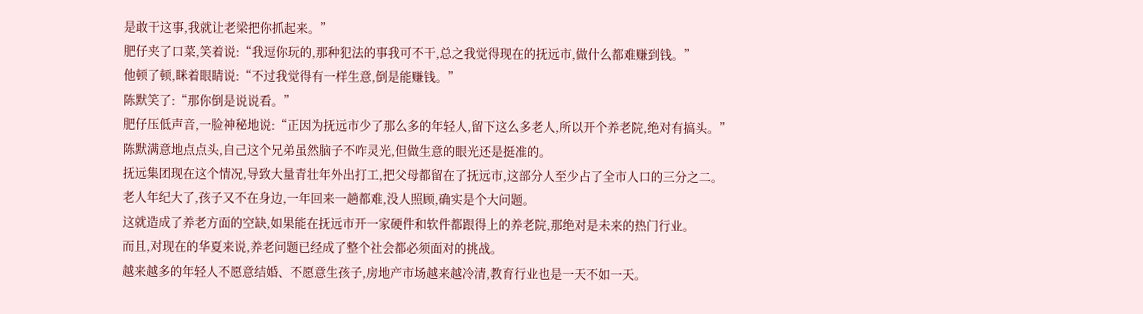是敢干这事,我就让老梁把你抓起来。”
肥仔夹了口菜,笑着说:“我逗你玩的,那种犯法的事我可不干,总之我觉得现在的抚远市,做什么都难赚到钱。”
他顿了顿,眯着眼睛说:“不过我觉得有一样生意,倒是能赚钱。”
陈默笑了:“那你倒是说说看。”
肥仔压低声音,一脸神秘地说:“正因为抚远市少了那么多的年轻人,留下这么多老人,所以开个养老院,绝对有搞头。”
陈默满意地点点头,自己这个兄弟虽然脑子不咋灵光,但做生意的眼光还是挺准的。
抚远集团现在这个情况,导致大量青壮年外出打工,把父母都留在了抚远市,这部分人至少占了全市人口的三分之二。
老人年纪大了,孩子又不在身边,一年回来一趟都难,没人照顾,确实是个大问题。
这就造成了养老方面的空缺,如果能在抚远市开一家硬件和软件都跟得上的养老院,那绝对是未来的热门行业。
而且,对现在的华夏来说,养老问题已经成了整个社会都必须面对的挑战。
越来越多的年轻人不愿意结婚、不愿意生孩子,房地产市场越来越冷清,教育行业也是一天不如一天。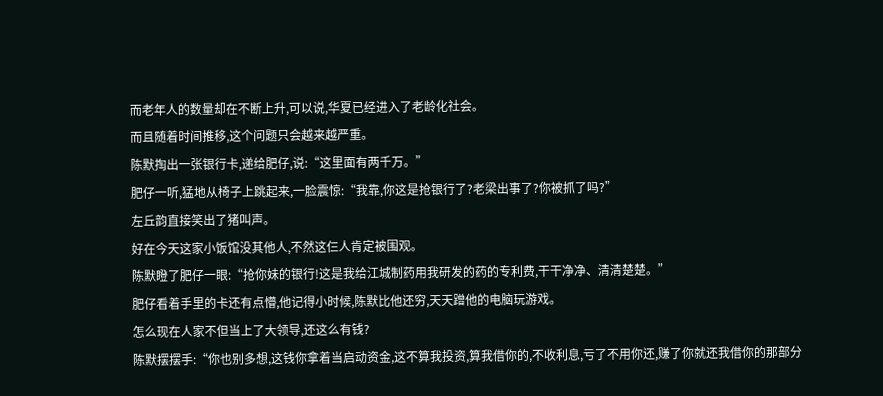而老年人的数量却在不断上升,可以说,华夏已经进入了老龄化社会。
而且随着时间推移,这个问题只会越来越严重。
陈默掏出一张银行卡,递给肥仔,说:“这里面有两千万。”
肥仔一听,猛地从椅子上跳起来,一脸震惊:“我靠,你这是抢银行了?老梁出事了?你被抓了吗?”
左丘韵直接笑出了猪叫声。
好在今天这家小饭馆没其他人,不然这仨人肯定被围观。
陈默瞪了肥仔一眼:“抢你妹的银行!这是我给江城制药用我研发的药的专利费,干干净净、清清楚楚。”
肥仔看着手里的卡还有点懵,他记得小时候,陈默比他还穷,天天蹭他的电脑玩游戏。
怎么现在人家不但当上了大领导,还这么有钱?
陈默摆摆手:“你也别多想,这钱你拿着当启动资金,这不算我投资,算我借你的,不收利息,亏了不用你还,赚了你就还我借你的那部分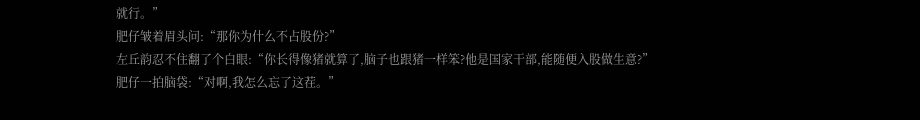就行。”
肥仔皱着眉头问:“那你为什么不占股份?”
左丘韵忍不住翻了个白眼:“你长得像猪就算了,脑子也跟猪一样笨?他是国家干部,能随便入股做生意?”
肥仔一拍脑袋:“对啊,我怎么忘了这茬。”